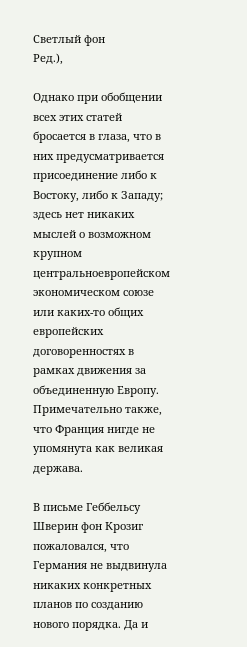Светлый фон
Ред.),

Однако при обобщении всех этих статей бросается в глаза, что в них предусматривается присоединение либо к Востоку, либо к Западу; здесь нет никаких мыслей о возможном крупном центральноевропейском экономическом союзе или каких-то общих европейских договоренностях в рамках движения за объединенную Европу. Примечательно также, что Франция нигде не упомянута как великая держава.

В письме Геббельсу Шверин фон Крозиг пожаловался, что Германия не выдвинула никаких конкретных планов по созданию нового порядка. Да и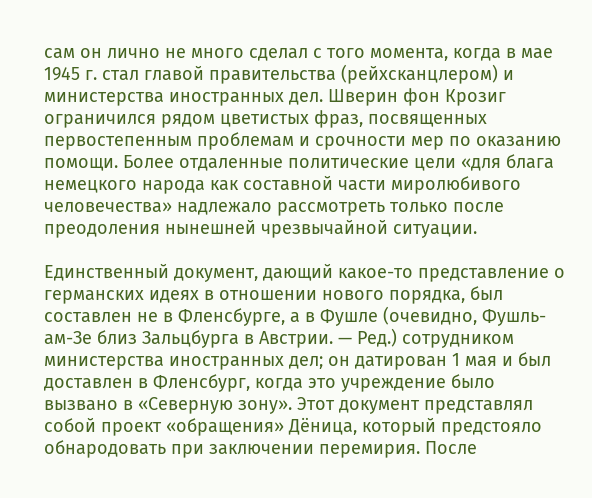сам он лично не много сделал с того момента, когда в мае 1945 г. стал главой правительства (рейхсканцлером) и министерства иностранных дел. Шверин фон Крозиг ограничился рядом цветистых фраз, посвященных первостепенным проблемам и срочности мер по оказанию помощи. Более отдаленные политические цели «для блага немецкого народа как составной части миролюбивого человечества» надлежало рассмотреть только после преодоления нынешней чрезвычайной ситуации.

Единственный документ, дающий какое-то представление о германских идеях в отношении нового порядка, был составлен не в Фленсбурге, а в Фушле (очевидно, Фушль-ам-Зе близ Зальцбурга в Австрии. — Ред.) сотрудником министерства иностранных дел; он датирован 1 мая и был доставлен в Фленсбург, когда это учреждение было вызвано в «Северную зону». Этот документ представлял собой проект «обращения» Дёница, который предстояло обнародовать при заключении перемирия. После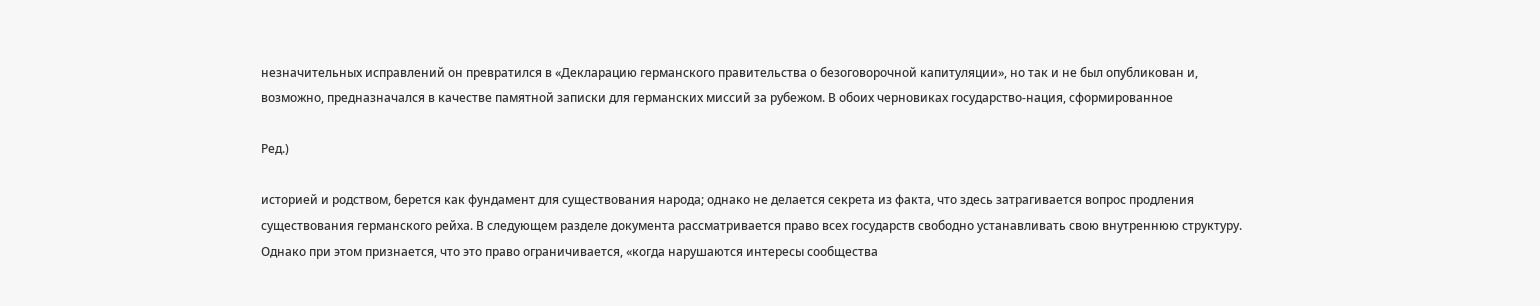незначительных исправлений он превратился в «Декларацию германского правительства о безоговорочной капитуляции», но так и не был опубликован и, возможно, предназначался в качестве памятной записки для германских миссий за рубежом. В обоих черновиках государство-нация, сформированное

Ред.)

историей и родством, берется как фундамент для существования народа; однако не делается секрета из факта, что здесь затрагивается вопрос продления существования германского рейха. В следующем разделе документа рассматривается право всех государств свободно устанавливать свою внутреннюю структуру. Однако при этом признается, что это право ограничивается, «когда нарушаются интересы сообщества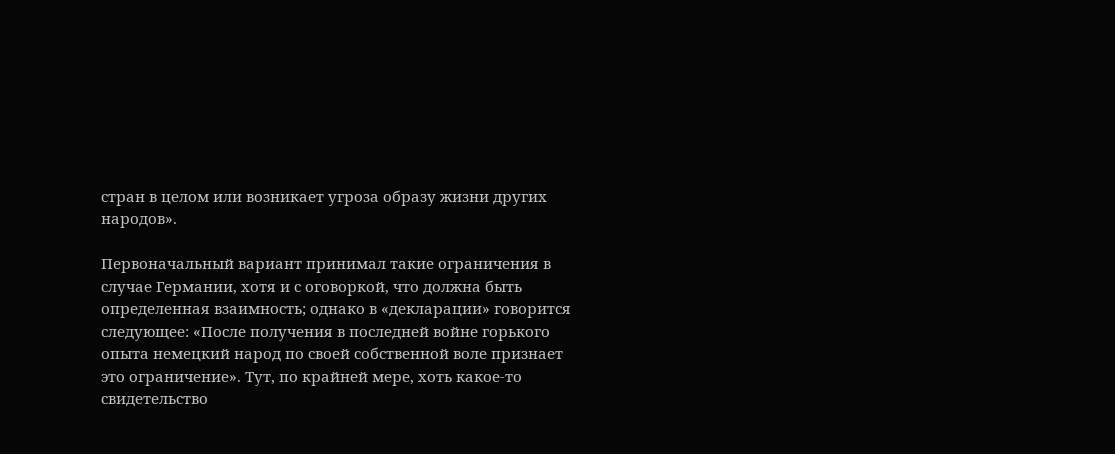стран в целом или возникает угроза образу жизни других народов».

Первоначальный вариант принимал такие ограничения в случае Германии, хотя и с оговоркой, что должна быть определенная взаимность; однако в «декларации» говорится следующее: «После получения в последней войне горького опыта немецкий народ по своей собственной воле признает это ограничение». Тут, по крайней мере, хоть какое-то свидетельство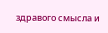здравого смысла и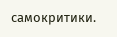самокритики.